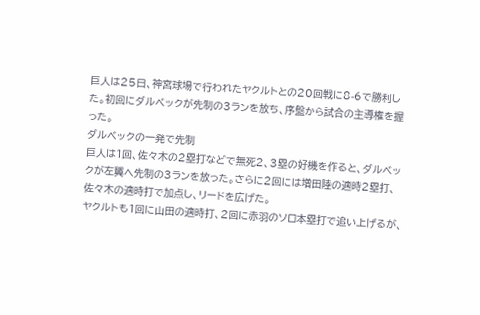巨人は25日、神宮球場で行われたヤクルトとの20回戦に8-6で勝利した。初回にダルベックが先制の3ランを放ち、序盤から試合の主導権を握った。
ダルベックの一発で先制
巨人は1回、佐々木の2塁打などで無死2、3塁の好機を作ると、ダルベックが左翼へ先制の3ランを放った。さらに2回には増田陸の適時2塁打、佐々木の適時打で加点し、リードを広げた。
ヤクルトも1回に山田の適時打、2回に赤羽のソロ本塁打で追い上げるが、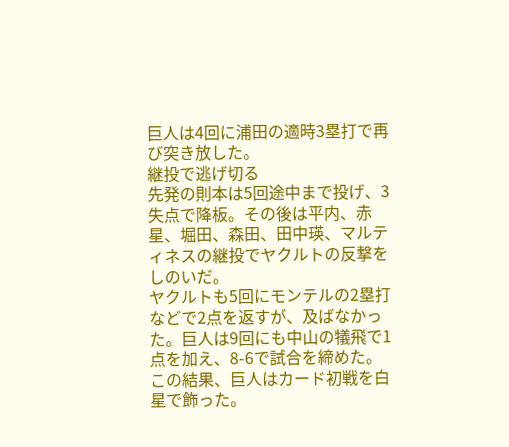巨人は4回に浦田の適時3塁打で再び突き放した。
継投で逃げ切る
先発の則本は5回途中まで投げ、3失点で降板。その後は平内、赤星、堀田、森田、田中瑛、マルティネスの継投でヤクルトの反撃をしのいだ。
ヤクルトも5回にモンテルの2塁打などで2点を返すが、及ばなかった。巨人は9回にも中山の犠飛で1点を加え、8-6で試合を締めた。
この結果、巨人はカード初戦を白星で飾った。